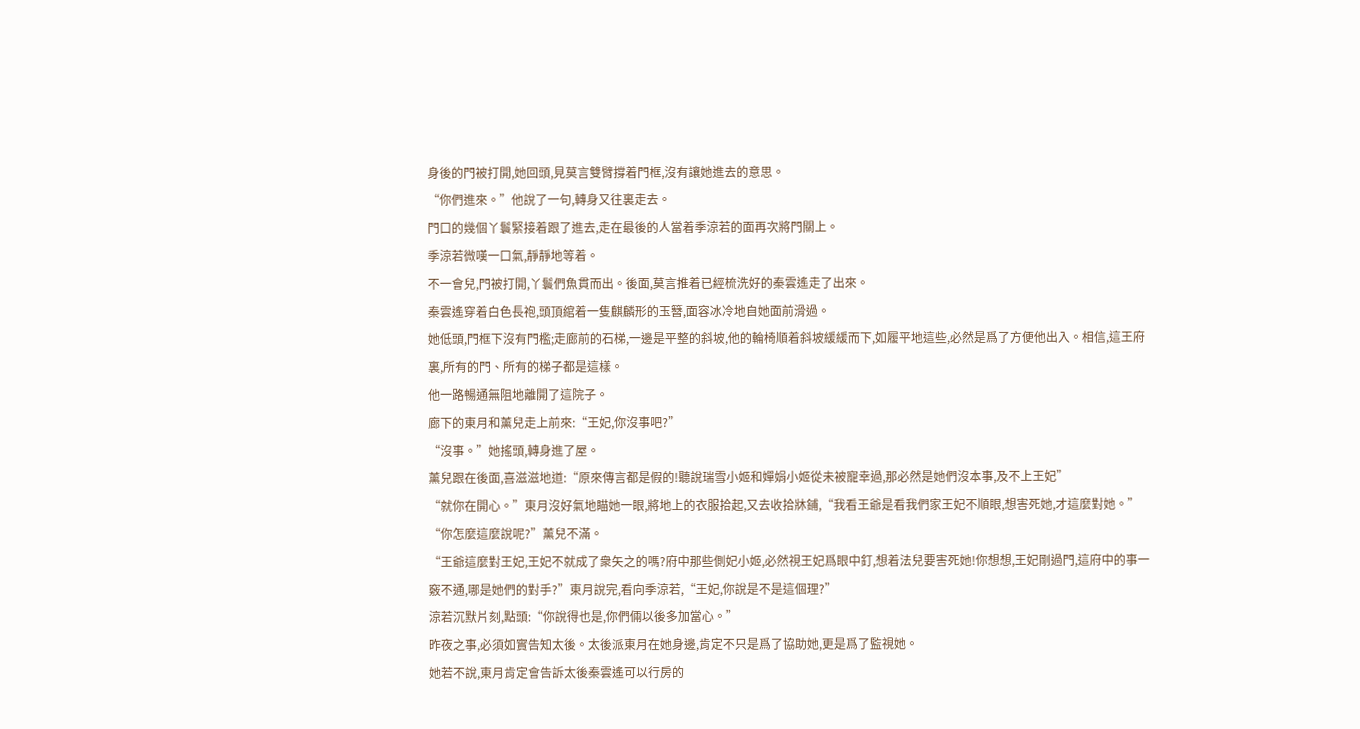身後的門被打開,她回頭,見莫言雙臂撐着門框,沒有讓她進去的意思。
“你們進來。”他說了一句,轉身又往裏走去。
門口的幾個丫鬟緊接着跟了進去,走在最後的人當着季涼若的面再次將門關上。
季涼若微嘆一口氣,靜靜地等着。
不一會兒,門被打開,丫鬟們魚貫而出。後面,莫言推着已經梳洗好的秦雲遙走了出來。
秦雲遙穿着白色長袍,頭頂綰着一隻麒麟形的玉簪,面容冰冷地自她面前滑過。
她低頭,門框下沒有門檻;走廊前的石梯,一邊是平整的斜坡,他的輪椅順着斜坡緩緩而下,如履平地這些,必然是爲了方便他出入。相信,這王府裏,所有的門、所有的梯子都是這樣。
他一路暢通無阻地離開了這院子。
廊下的東月和薰兒走上前來:“王妃,你沒事吧?”
“沒事。”她搖頭,轉身進了屋。
薰兒跟在後面,喜滋滋地道:“原來傳言都是假的!聽說瑞雪小姬和嬋娟小姬從未被寵幸過,那必然是她們沒本事,及不上王妃”
“就你在開心。”東月沒好氣地瞄她一眼,將地上的衣服拾起,又去收拾牀鋪,“我看王爺是看我們家王妃不順眼,想害死她,才這麼對她。”
“你怎麼這麼說呢?”薰兒不滿。
“王爺這麼對王妃,王妃不就成了衆矢之的嗎?府中那些側妃小姬,必然視王妃爲眼中釘,想着法兒要害死她!你想想,王妃剛過門,這府中的事一竅不通,哪是她們的對手?”東月說完,看向季涼若,“王妃,你說是不是這個理?”
涼若沉默片刻,點頭:“你說得也是,你們倆以後多加當心。”
昨夜之事,必須如實告知太後。太後派東月在她身邊,肯定不只是爲了協助她,更是爲了監視她。
她若不說,東月肯定會告訴太後秦雲遙可以行房的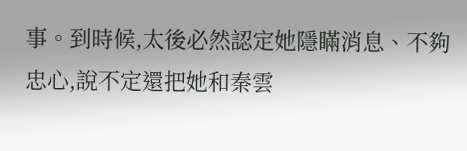事。到時候,太後必然認定她隱瞞消息、不夠忠心,說不定還把她和秦雲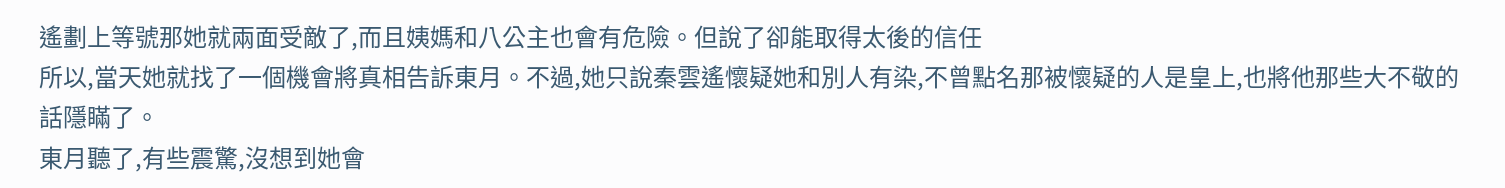遙劃上等號那她就兩面受敵了,而且姨媽和八公主也會有危險。但說了卻能取得太後的信任
所以,當天她就找了一個機會將真相告訴東月。不過,她只說秦雲遙懷疑她和別人有染,不曾點名那被懷疑的人是皇上,也將他那些大不敬的話隱瞞了。
東月聽了,有些震驚,沒想到她會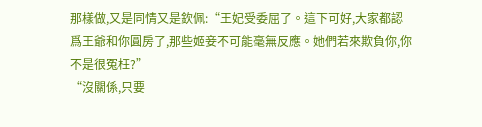那樣做,又是同情又是欽佩:“王妃受委屈了。這下可好,大家都認爲王爺和你圓房了,那些姬妾不可能毫無反應。她們若來欺負你,你不是很冤枉?”
“沒關係,只要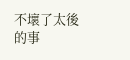不壞了太後的事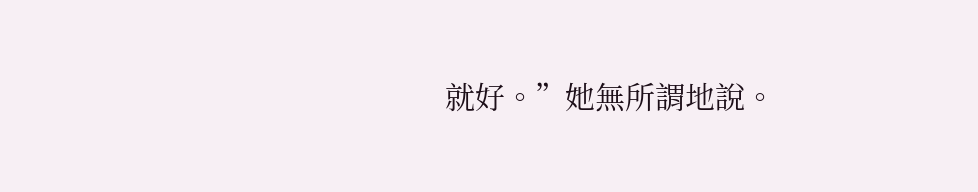就好。”她無所謂地說。